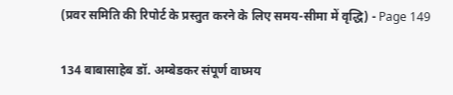(प्रवर समिति की रिपोर्ट के प्रस्तुत करने के लिए समय-सीमा में वृद्धि) - Page 149

134 बाबासाहेब डॉ. अम्बेडकर संपूर्ण वाघ्मय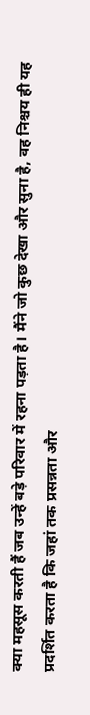क्या महसूस करती हैं जब उन्हें बड़े परिवार में रहना पड़ता है। मैंने जो कुछ देखा और सुना है, वह निश्चय ही यह प्रदर्शित करता है कि जहां तक प्रसन्नता और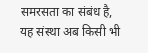समरसता का संबंध है, यह संस्था अब किसी भी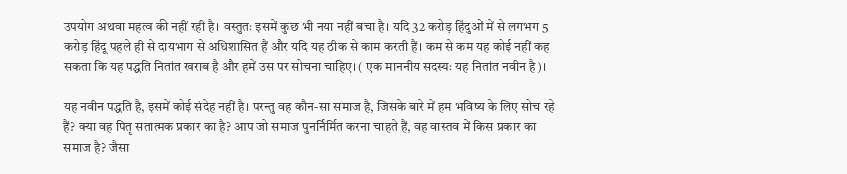उपयोग अथवा महत्व की नहीं रही है। वस्तुतः इसमें कुछ भी नया नहीं बचा है। यदि 32 करोड़ हिंदुओं में से लगभग 5 करोड़ हिंदू पहले ही से दायभाग से अधिशासित हैं और यदि यह ठीक से काम करती हैं। कम से कम यह कोई नहीं कह सकता कि यह पद्धति नितांत खराब है और हमें उस पर सोचना चाहिए। ( एक माननीय सदस्यः यह नितांत नवीन है)।

यह नवीन पद्धति है, इसमें कोई संदेह नहीं है। परन्तु वह कौन-सा समाज है, जिसके बारे में हम भविष्य के लिए सोच रहे हैं? क्या वह पितृ सतात्मक प्रकार का है? आप जो समाज पुनर्निर्मित करना चाहते हैं, वह वास्तव में किस प्रकार का समाज है? जैसा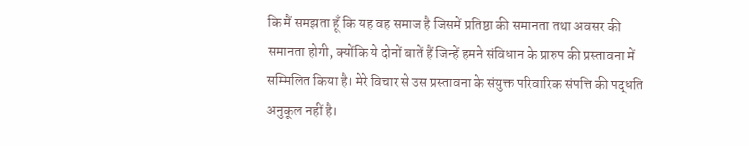कि मैं समझता हूँ कि यह वह समाज है जिसमें प्रतिष्ठा की समानता तथा अवसर की समानता होगी, क्योंकि ये दोनों बातें हैं जिन्हें हमने संविधान के प्रारुप की प्रस्तावना में सम्मिलित किया है। मेरे विचार से उस प्रस्तावना के संयुक्त परिवारिक संपत्ति की पद्धति अनुकूल नहीं है।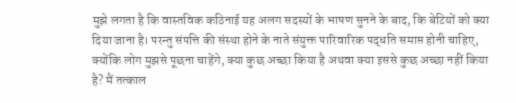मुझे लगता है कि वास्तविक कठिनाई यह अलग सदस्यों के भाषण सुनने के बाद, कि बेटियों को क्या दिया जाना है। परन्तु संपत्ति की संस्था होने के नाते संयुक्त पारिवारिक पद्धति समाप्त होनी चाहिए, क्योंकि लोग मुझसे पूछना चाहेंगे, क्या कुछ अच्छा किया है अथवा क्या इससे कुछ अच्छा नहीं किया है? मैं तत्काल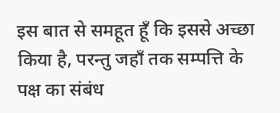इस बात से समहूत हूँ कि इससे अच्छा किया है, परन्तु जहाँ तक सम्पत्ति के पक्ष का संबंध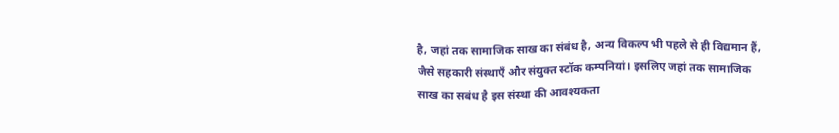है, जहां तक सामाजिक साख का संबंध है, अन्य विकल्प भी पहले से ही विद्यमान हैं, जैसे सहकारी संस्थाएँ और संयुक्त स्टॉक कम्पनियां। इसलिए जहां तक सामाजिक साख का सबंध है इस संस्था की आवश्यकता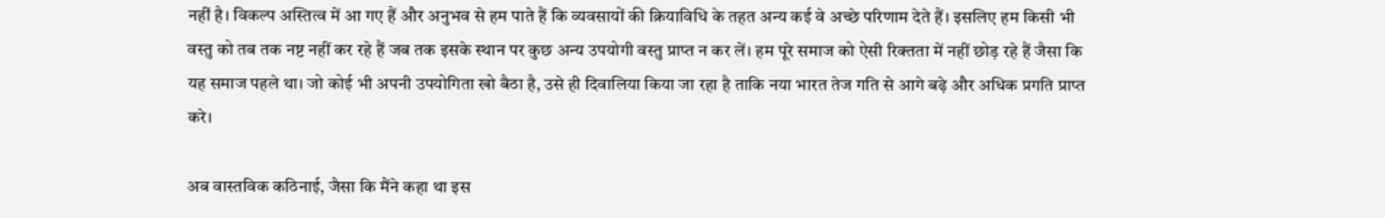नहीं है। विकल्प अस्तित्व में आ गए हैं और अनुभव से हम पाते हैं कि व्यवसायों की क्रियाविधि के तहत अन्य कई वे अच्छे परिणाम देते हैं। इसलिए हम किसी भी वस्तु को तब तक नष्ट नहीं कर रहे हैं जब तक इसके स्थान पर कुछ अन्य उपयोगी वस्तु प्राप्त न कर लें। हम पूरे समाज को ऐसी रिक्तता में नहीं छोड़ रहे हैं जैसा कि यह समाज पहले था। जो कोई भी अपनी उपयोगिता खो बैठा है, उसे ही दिवालिया किया जा रहा है ताकि नया भारत तेज गति से आगे बढ़े और अधिक प्रगति प्राप्त करे।

अब वास्तविक कठिनाई, जैसा कि मैंने कहा था इस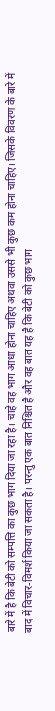बारे में है कि बेटी को सम्पत्ति का कुछ भाग दिया जा रहा है। चाहे वह भाग आधा होना चाहिए अथवा उससे भी कुछ कम होना चाहिए। जिसके विवरण के बारे में बाद में विचार-विमर्श किया जा सकता है। परन्तु एक बात निश्चित है और वह बात यह है कि बेटी को कुछ भाग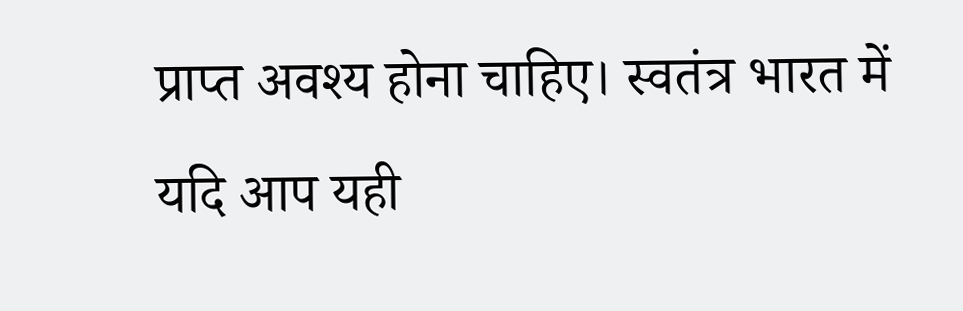प्राप्त अवश्य होना चाहिए। स्वतंत्र भारत में यदि आप यही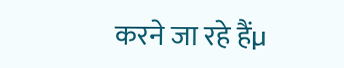करने जा रहे हैंµ